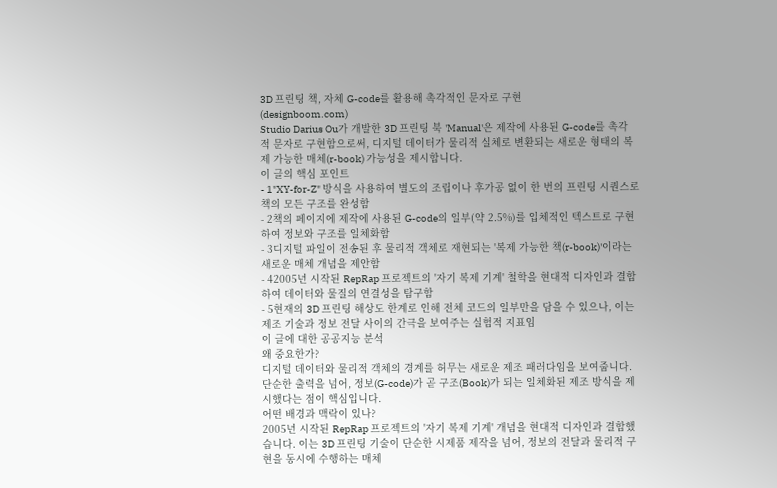3D 프린팅 책, 자체 G-code를 활용해 촉각적인 문자로 구현
(designboom.com)
Studio Darius Ou가 개발한 3D 프린팅 북 'Manual'은 제작에 사용된 G-code를 촉각적 문자로 구현함으로써, 디지털 데이터가 물리적 실체로 변환되는 새로운 형태의 복제 가능한 매체(r-book) 가능성을 제시합니다.
이 글의 핵심 포인트
- 1"XY-for-Z" 방식을 사용하여 별도의 조립이나 후가공 없이 한 번의 프린팅 시퀀스로 책의 모든 구조를 완성함
- 2책의 페이지에 제작에 사용된 G-code의 일부(약 2.5%)를 입체적인 텍스트로 구현하여 정보와 구조를 일체화함
- 3디지털 파일이 전송된 후 물리적 객체로 재현되는 '복제 가능한 책(r-book)'이라는 새로운 매체 개념을 제안함
- 42005년 시작된 RepRap 프로젝트의 '자기 복제 기계' 철학을 현대적 디자인과 결합하여 데이터와 물질의 연결성을 탐구함
- 5현재의 3D 프린팅 해상도 한계로 인해 전체 코드의 일부만을 담을 수 있으나, 이는 제조 기술과 정보 전달 사이의 간극을 보여주는 실험적 지표임
이 글에 대한 공공지능 분석
왜 중요한가?
디지털 데이터와 물리적 객체의 경계를 허무는 새로운 제조 패러다임을 보여줍니다. 단순한 출력을 넘어, 정보(G-code)가 곧 구조(Book)가 되는 일체화된 제조 방식을 제시했다는 점이 핵심입니다.
어떤 배경과 맥락이 있나?
2005년 시작된 RepRap 프로젝트의 '자기 복제 기계' 개념을 현대적 디자인과 결합했습니다. 이는 3D 프린팅 기술이 단순한 시제품 제작을 넘어, 정보의 전달과 물리적 구현을 동시에 수행하는 매체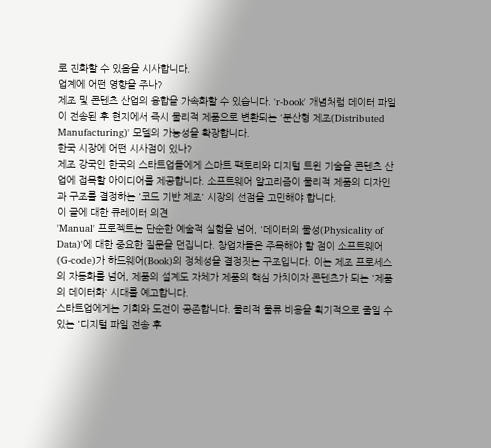로 진화할 수 있음을 시사합니다.
업계에 어떤 영향을 주나?
제조 및 콘텐츠 산업의 융합을 가속화할 수 있습니다. 'r-book' 개념처럼 데이터 파일이 전송된 후 현지에서 즉시 물리적 제품으로 변환되는 '분산형 제조(Distributed Manufacturing)' 모델의 가능성을 확장합니다.
한국 시장에 어떤 시사점이 있나?
제조 강국인 한국의 스타트업들에게 스마트 팩토리와 디지털 트윈 기술을 콘텐츠 산업에 접목할 아이디어를 제공합니다. 소프트웨어 알고리즘이 물리적 제품의 디자인과 구조를 결정하는 '코드 기반 제조' 시장의 선점을 고민해야 합니다.
이 글에 대한 큐레이터 의견
'Manual' 프로젝트는 단순한 예술적 실험을 넘어, '데이터의 물성(Physicality of Data)'에 대한 중요한 질문을 던집니다. 창업자들은 주목해야 할 점이 소프트웨어(G-code)가 하드웨어(Book)의 정체성을 결정짓는 구조입니다. 이는 제조 프로세스의 자동화를 넘어, 제품의 설계도 자체가 제품의 핵심 가치이자 콘텐츠가 되는 '제품의 데이터화' 시대를 예고합니다.
스타트업에게는 기회와 도전이 공존합니다. 물리적 물류 비용을 획기적으로 줄일 수 있는 '디지털 파일 전송 후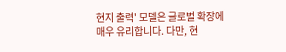현지 출력' 모델은 글로벌 확장에 매우 유리합니다. 다만, 현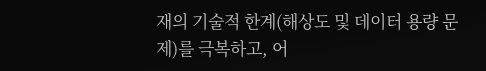재의 기술적 한계(해상도 및 데이터 용량 문제)를 극복하고, 어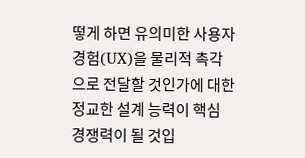떻게 하면 유의미한 사용자 경험(UX)을 물리적 촉각으로 전달할 것인가에 대한 정교한 설계 능력이 핵심 경쟁력이 될 것입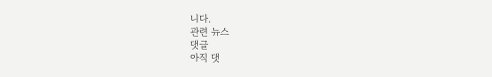니다.
관련 뉴스
댓글
아직 댓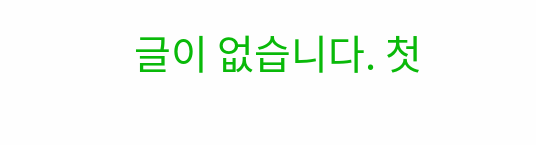글이 없습니다. 첫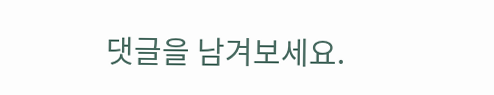댓글을 남겨보세요.